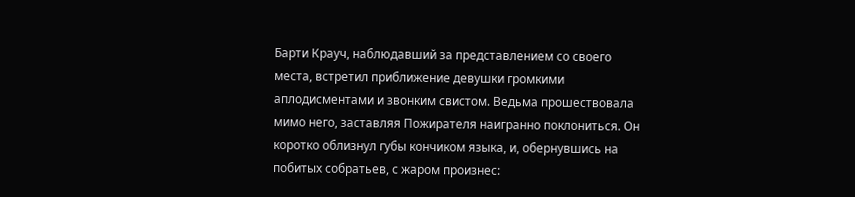Барти Крауч, наблюдавший за представлением со своего места, встретил приближение девушки громкими аплодисментами и звонким свистом. Ведьма прошествовала мимо него, заставляя Пожирателя наигранно поклониться. Он коротко облизнул губы кончиком языка, и, обернувшись на побитых собратьев, с жаром произнес: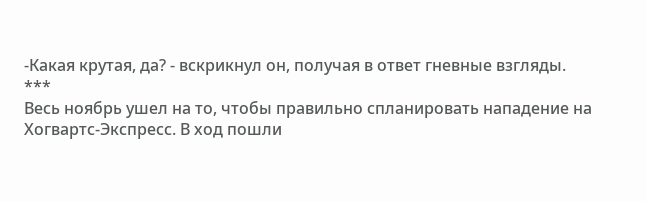-Какая крутая, да? - вскрикнул он, получая в ответ гневные взгляды.
***
Весь ноябрь ушел на то, чтобы правильно спланировать нападение на Хогвартс-Экспресс. В ход пошли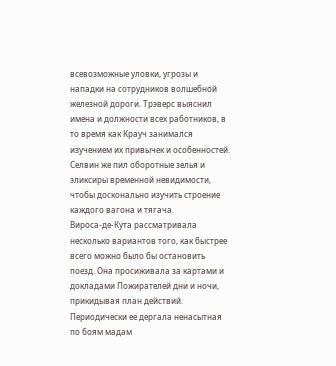всевозможные уловки, угрозы и нападки на сотрудников волшебной железной дороги. Трэверс выяснил имена и должности всех работников, в то время как Крауч занимался изучением их привычек и особенностей. Селвин же пил оборотные зелья и эликсиры временной невидимости, чтобы досконально изучить строение каждого вагона и тягача.
Вироса-де-Кута рассматривала несколько вариантов того, как быстрее всего можно было бы остановить поезд. Она просиживала за картами и докладами Пожирателей дни и ночи, прикидывая план действий. Периодически ее дергала ненасытная по боям мадам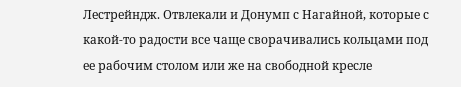Лестрейндж. Отвлекали и Донумп с Нагайной, которые с какой-то радости все чаще сворачивались кольцами под ее рабочим столом или же на свободной кресле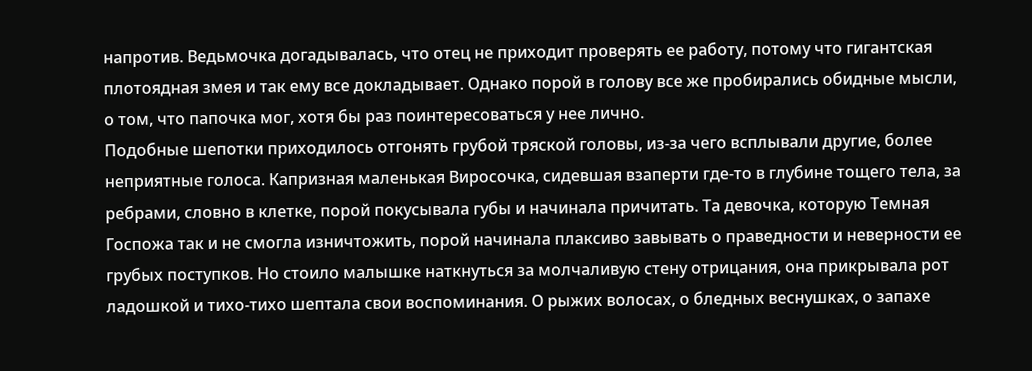напротив. Ведьмочка догадывалась, что отец не приходит проверять ее работу, потому что гигантская плотоядная змея и так ему все докладывает. Однако порой в голову все же пробирались обидные мысли, о том, что папочка мог, хотя бы раз поинтересоваться у нее лично.
Подобные шепотки приходилось отгонять грубой тряской головы, из-за чего всплывали другие, более неприятные голоса. Капризная маленькая Виросочка, сидевшая взаперти где-то в глубине тощего тела, за ребрами, словно в клетке, порой покусывала губы и начинала причитать. Та девочка, которую Темная Госпожа так и не смогла изничтожить, порой начинала плаксиво завывать о праведности и неверности ее грубых поступков. Но стоило малышке наткнуться за молчаливую стену отрицания, она прикрывала рот ладошкой и тихо-тихо шептала свои воспоминания. О рыжих волосах, о бледных веснушках, о запахе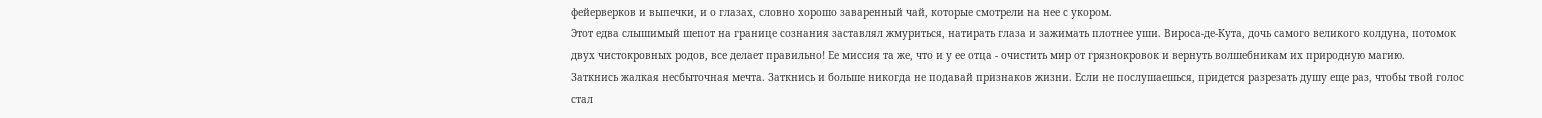фейерверков и выпечки, и о глазах, словно хорошо заваренный чай, которые смотрели на нее с укором.
Этот едва слышимый шепот на границе сознания заставлял жмуриться, натирать глаза и зажимать плотнее уши. Вироса-де-Кута, дочь самого великого колдуна, потомок двух чистокровных родов, все делает правильно! Ее миссия та же, что и у ее отца - очистить мир от грязнокровок и вернуть волшебникам их природную магию.
Заткнись жалкая несбыточная мечта. Заткнись и больше никогда не подавай признаков жизни. Если не послушаешься, придется разрезать душу еще раз, чтобы твой голос стал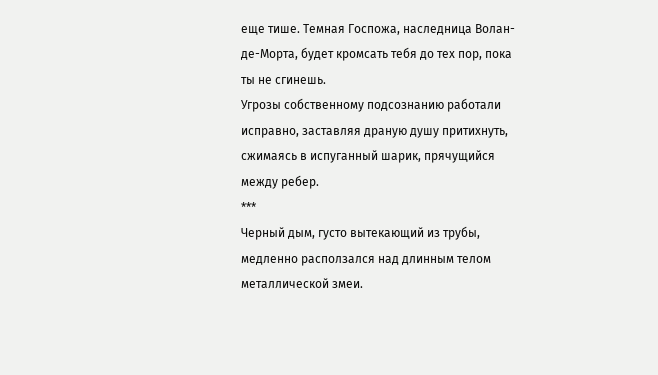еще тише. Темная Госпожа, наследница Волан-де-Морта, будет кромсать тебя до тех пор, пока ты не сгинешь.
Угрозы собственному подсознанию работали исправно, заставляя драную душу притихнуть, сжимаясь в испуганный шарик, прячущийся между ребер.
***
Черный дым, густо вытекающий из трубы, медленно расползался над длинным телом металлической змеи.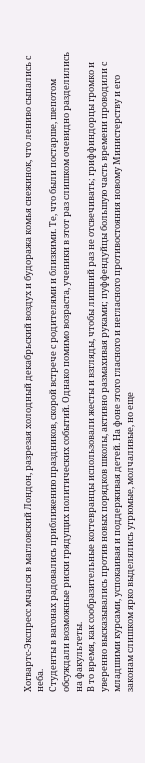Хогвартс-Экспресс мчался в магловский Лондон, разрезая холодный декабрьский воздух и будоража комья снежинок, что лениво сыпались с неба.
Студенты в вагонах радовались приближению праздников, скорой встрече с родителями и близкими. Те, что были постарше, шепотом обсуждали возможные риски грядущих политических событий. Однако помимо возраста, ученики в этот раз слишком очевидно разделились на факультеты.
В то время, как сообразительные когтевранцы использовали жесты и взгляды, чтобы лишний раз не отсвечивать; гриффиндорцы громко и уверенно высказывались против новых порядков школы, активно размахивая руками; пуффендуйцы большую часть времени проводили с младшими курсами, успокаивая и поддерживая детей. На фоне этого гласного и негласного противостояния новому Министерству и его законам слишком ярко выделялись угрюмые, молчаливые, но еще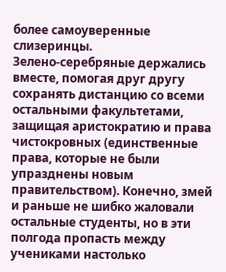более самоуверенные слизеринцы.
Зелено-серебряные держались вместе, помогая друг другу сохранять дистанцию со всеми остальными факультетами, защищая аристократию и права чистокровных (единственные права, которые не были упразднены новым правительством). Конечно, змей и раньше не шибко жаловали остальные студенты, но в эти полгода пропасть между учениками настолько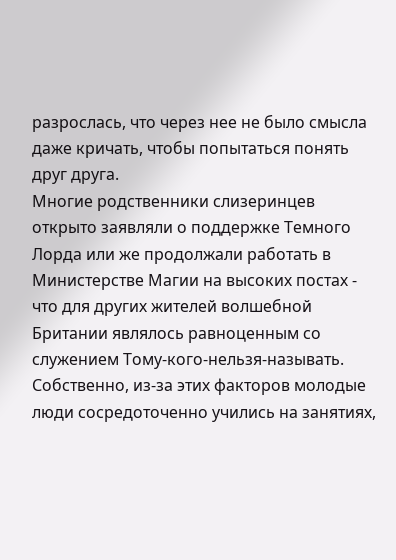разрослась, что через нее не было смысла даже кричать, чтобы попытаться понять друг друга.
Многие родственники слизеринцев открыто заявляли о поддержке Темного Лорда или же продолжали работать в Министерстве Магии на высоких постах - что для других жителей волшебной Британии являлось равноценным со служением Тому-кого-нельзя-называть. Собственно, из-за этих факторов молодые люди сосредоточенно учились на занятиях,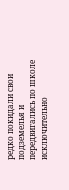редко покидали свои подземелья и передвигались по школе исключительно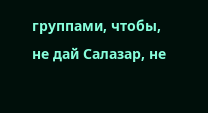группами, чтобы, не дай Салазар, не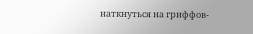наткнуться на гриффов-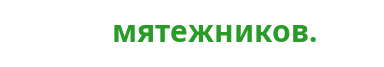мятежников.